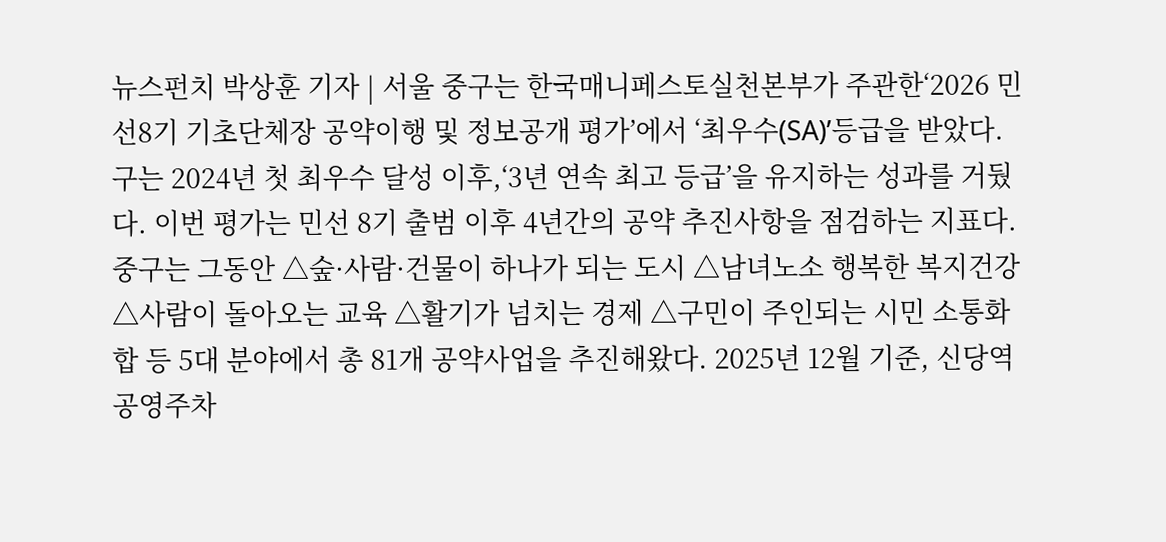뉴스펀치 박상훈 기자 | 서울 중구는 한국매니페스토실천본부가 주관한‘2026 민선8기 기초단체장 공약이행 및 정보공개 평가’에서 ‘최우수(SA)’등급을 받았다. 구는 2024년 첫 최우수 달성 이후,‘3년 연속 최고 등급’을 유지하는 성과를 거뒀다. 이번 평가는 민선 8기 출범 이후 4년간의 공약 추진사항을 점검하는 지표다. 중구는 그동안 △숲·사람·건물이 하나가 되는 도시 △남녀노소 행복한 복지건강 △사람이 돌아오는 교육 △활기가 넘치는 경제 △구민이 주인되는 시민 소통화합 등 5대 분야에서 총 81개 공약사업을 추진해왔다. 2025년 12월 기준, 신당역공영주차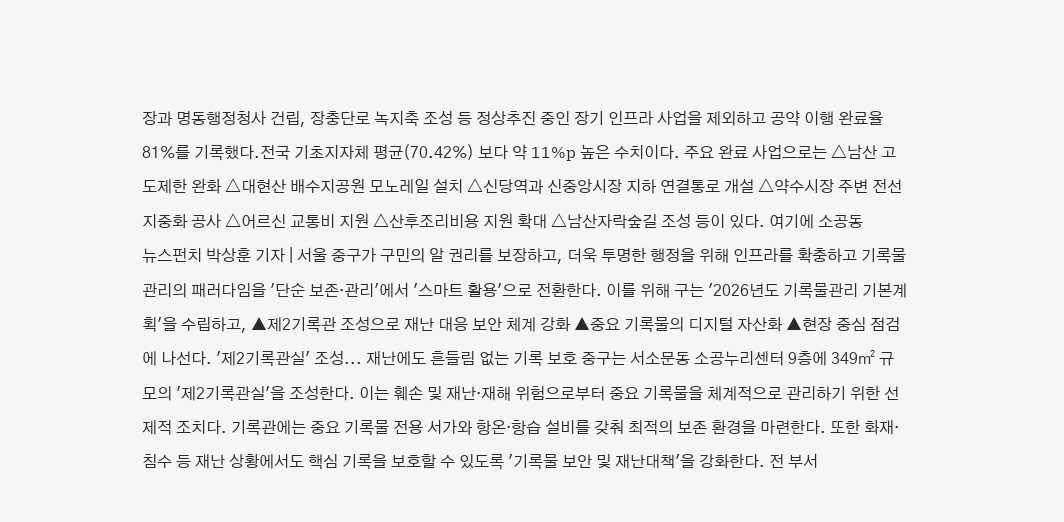장과 명동행정청사 건립, 장충단로 녹지축 조성 등 정상추진 중인 장기 인프라 사업을 제외하고 공약 이행 완료율 81%를 기록했다.전국 기초지자체 평균(70.42%) 보다 약 11%p 높은 수치이다. 주요 완료 사업으로는 △남산 고도제한 완화 △대현산 배수지공원 모노레일 설치 △신당역과 신중앙시장 지하 연결통로 개설 △약수시장 주변 전선지중화 공사 △어르신 교통비 지원 △산후조리비용 지원 확대 △남산자락숲길 조성 등이 있다. 여기에 소공동
뉴스펀치 박상훈 기자 | 서울 중구가 구민의 알 권리를 보장하고, 더욱 투명한 행정을 위해 인프라를 확충하고 기록물 관리의 패러다임을 '단순 보존·관리'에서 '스마트 활용'으로 전환한다. 이를 위해 구는 '2026년도 기록물관리 기본계획'을 수립하고, ▲제2기록관 조성으로 재난 대응 보안 체계 강화 ▲중요 기록물의 디지털 자산화 ▲현장 중심 점검에 나선다. '제2기록관실' 조성... 재난에도 흔들림 없는 기록 보호 중구는 서소문동 소공누리센터 9층에 349㎡ 규모의 '제2기록관실'을 조성한다. 이는 훼손 및 재난·재해 위험으로부터 중요 기록물을 체계적으로 관리하기 위한 선제적 조치다. 기록관에는 중요 기록물 전용 서가와 항온·항습 설비를 갖춰 최적의 보존 환경을 마련한다. 또한 화재·침수 등 재난 상황에서도 핵심 기록을 보호할 수 있도록 '기록물 보안 및 재난대책'을 강화한다. 전 부서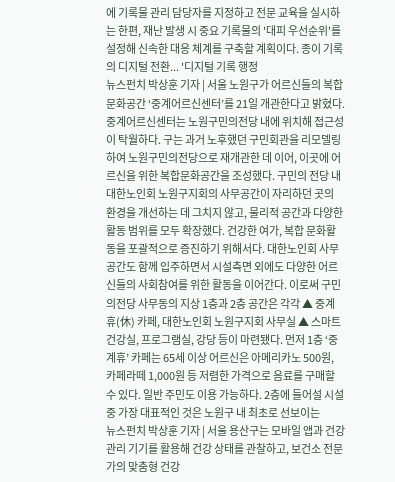에 기록물 관리 담당자를 지정하고 전문 교육을 실시하는 한편, 재난 발생 시 중요 기록물의 '대피 우선순위'를 설정해 신속한 대응 체계를 구축할 계획이다. 종이 기록의 디지털 전환... '디지털 기록 행정
뉴스펀치 박상훈 기자 | 서울 노원구가 어르신들의 복합문화공간 ‘중계어르신센터’를 21일 개관한다고 밝혔다. 중계어르신센터는 노원구민의전당 내에 위치해 접근성이 탁월하다. 구는 과거 노후했던 구민회관을 리모델링하여 노원구민의전당으로 재개관한 데 이어, 이곳에 어르신을 위한 복합문화공간을 조성했다. 구민의 전당 내 대한노인회 노원구지회의 사무공간이 자리하던 곳의 환경을 개선하는 데 그치지 않고, 물리적 공간과 다양한 활동 범위를 모두 확장했다. 건강한 여가, 복합 문화활동을 포괄적으로 증진하기 위해서다. 대한노인회 사무공간도 함께 입주하면서 시설측면 외에도 다양한 어르신들의 사회참여를 위한 활동을 이어간다. 이로써 구민의전당 사무동의 지상 1층과 2층 공간은 각각 ▲ 중계 휴(休) 카페, 대한노인회 노원구지회 사무실 ▲ 스마트 건강실, 프로그램실, 강당 등이 마련됐다. 먼저 1층 ‘중계휴’ 카페는 65세 이상 어르신은 아메리카노 500원, 카페라떼 1,000원 등 저렴한 가격으로 음료를 구매할 수 있다. 일반 주민도 이용 가능하다. 2층에 들어설 시설 중 가장 대표적인 것은 노원구 내 최초로 선보이는
뉴스펀치 박상훈 기자 | 서울 용산구는 모바일 앱과 건강관리 기기를 활용해 건강 상태를 관찰하고, 보건소 전문가의 맞춤형 건강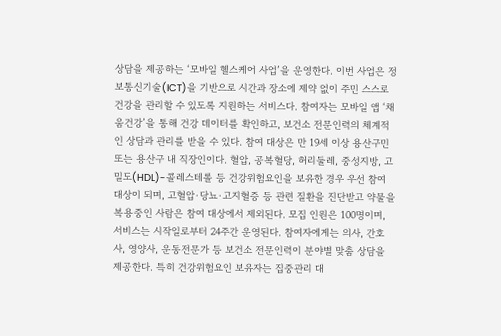상담을 제공하는 ‘모바일 헬스케어 사업’을 운영한다. 이번 사업은 정보통신기술(ICT)을 기반으로 시간과 장소에 제약 없이 주민 스스로 건강을 관리할 수 있도록 지원하는 서비스다. 참여자는 모바일 앱 ‘채움건강’을 통해 건강 데이터를 확인하고, 보건소 전문인력의 체계적인 상담과 관리를 받을 수 있다. 참여 대상은 만 19세 이상 용산구민 또는 용산구 내 직장인이다. 혈압, 공복혈당, 허리둘레, 중성지방, 고밀도(HDL)-콜레스테롤 등 건강위험요인을 보유한 경우 우선 참여 대상이 되며, 고혈압·당뇨·고지혈증 등 관련 질환을 진단받고 약물을 복용중인 사람은 참여 대상에서 제외된다. 모집 인원은 100명이며, 서비스는 시작일로부터 24주간 운영된다. 참여자에게는 의사, 간호사, 영양사, 운동전문가 등 보건소 전문인력이 분야별 맞춤 상담을 제공한다. 특히 건강위험요인 보유자는 집중관리 대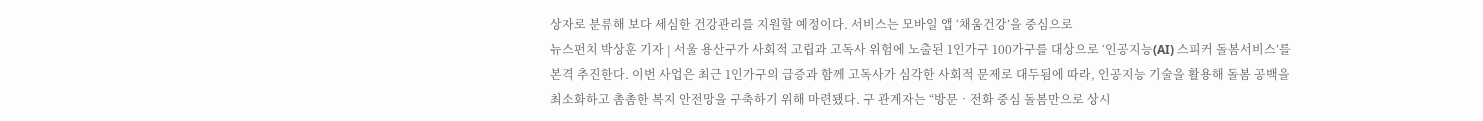상자로 분류해 보다 세심한 건강관리를 지원할 예정이다. 서비스는 모바일 앱 ‘채움건강’을 중심으로
뉴스펀치 박상훈 기자 | 서울 용산구가 사회적 고립과 고독사 위험에 노출된 1인가구 100가구를 대상으로 ‘인공지능(AI) 스피커 돌봄서비스’를 본격 추진한다. 이번 사업은 최근 1인가구의 급증과 함께 고독사가 심각한 사회적 문제로 대두됨에 따라, 인공지능 기술을 활용해 돌봄 공백을 최소화하고 촘촘한 복지 안전망을 구축하기 위해 마련됐다. 구 관계자는 “방문‧전화 중심 돌봄만으로 상시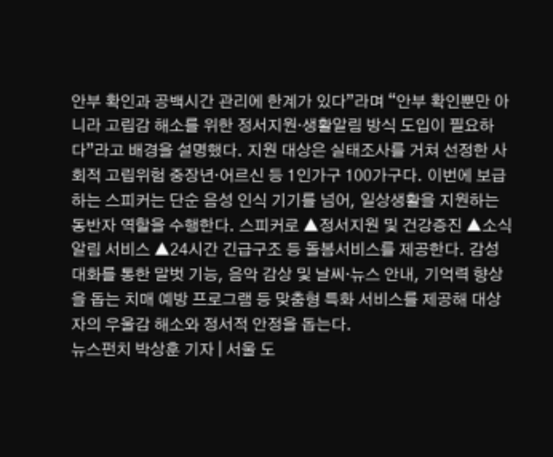안부 확인과 공백시간 관리에 한계가 있다”라며 “안부 확인뿐만 아니라 고립감 해소를 위한 정서지원‧생활알림 방식 도입이 필요하다”라고 배경을 설명했다. 지원 대상은 실태조사를 거쳐 선정한 사회적 고립위험 중장년‧어르신 등 1인가구 100가구다. 이번에 보급하는 스피커는 단순 음성 인식 기기를 넘어, 일상생활을 지원하는 동반자 역할을 수행한다. 스피커로 ▲정서지원 및 건강증진 ▲소식 알림 서비스 ▲24시간 긴급구조 등 돌봄서비스를 제공한다. 감성 대화를 통한 말벗 기능, 음악 감상 및 날씨‧뉴스 안내, 기억력 향상을 돕는 치매 예방 프로그램 등 맞춤형 특화 서비스를 제공해 대상자의 우울감 해소와 정서적 안정을 돕는다.
뉴스펀치 박상훈 기자 | 서울 도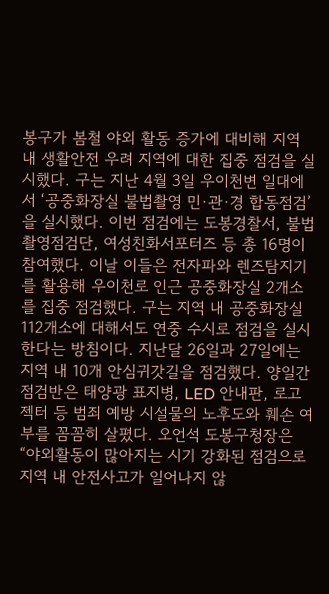봉구가 봄철 야외 활동 증가에 대비해 지역 내 생활안전 우려 지역에 대한 집중 점검을 실시했다. 구는 지난 4월 3일 우이천변 일대에서 ‘공중화장실 불법촬영 민·관·경 합동점검’을 실시했다. 이번 점검에는 도봉경찰서, 불법촬영점검단, 여성친화서포터즈 등 총 16명이 참여했다. 이날 이들은 전자파와 렌즈탐지기를 활용해 우이천로 인근 공중화장실 2개소를 집중 점검했다. 구는 지역 내 공중화장실 112개소에 대해서도 연중 수시로 점검을 실시한다는 방침이다. 지난달 26일과 27일에는 지역 내 10개 안심귀갓길을 점검했다. 양일간 점검반은 태양광 표지병, LED 안내판, 로고젝터 등 범죄 예방 시설물의 노후도와 훼손 여부를 꼼꼼히 살폈다. 오언석 도봉구청장은 “야외활동이 많아지는 시기 강화된 점검으로 지역 내 안전사고가 일어나지 않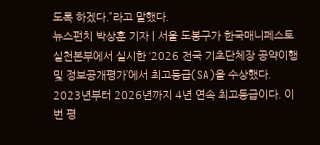도록 하겠다.”라고 말했다.
뉴스펀치 박상훈 기자 | 서울 도봉구가 한국매니페스토실천본부에서 실시한 ‘2026 전국 기초단체장 공약이행 및 정보공개평가’에서 최고등급(SA)을 수상했다. 2023년부터 2026년까지 4년 연속 최고등급이다. 이번 평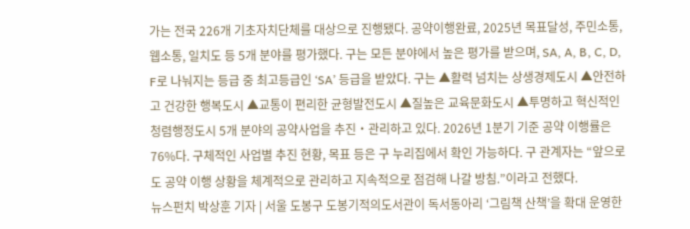가는 전국 226개 기초자치단체를 대상으로 진행됐다. 공약이행완료, 2025년 목표달성, 주민소통, 웹소통, 일치도 등 5개 분야를 평가했다. 구는 모든 분야에서 높은 평가를 받으며, SA, A, B, C, D, F로 나눠지는 등급 중 최고등급인 ‘SA’ 등급을 받았다. 구는 ▲활력 넘치는 상생경제도시 ▲안전하고 건강한 행복도시 ▲교통이 편리한 균형발전도시 ▲질높은 교육문화도시 ▲투명하고 혁신적인 청렴행정도시 5개 분야의 공약사업을 추진‧관리하고 있다. 2026년 1분기 기준 공약 이행률은 76%다. 구체적인 사업별 추진 현황, 목표 등은 구 누리집에서 확인 가능하다. 구 관계자는 “앞으로도 공약 이행 상황을 체계적으로 관리하고 지속적으로 점검해 나갈 방침.”이라고 전했다.
뉴스펀치 박상훈 기자 | 서울 도봉구 도봉기적의도서관이 독서동아리 ‘그림책 산책’을 확대 운영한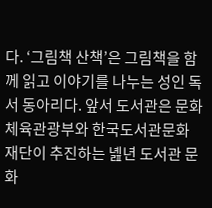다. ‘그림책 산책’은 그림책을 함께 읽고 이야기를 나누는 성인 독서 동아리다. 앞서 도서관은 문화체육관광부와 한국도서관문화재단이 추진하는 녪년 도서관 문화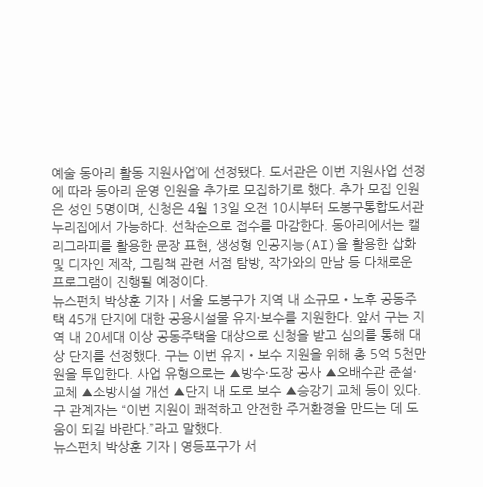예술 동아리 활동 지원사업’에 선정됐다. 도서관은 이번 지원사업 선정에 따라 동아리 운영 인원을 추가로 모집하기로 했다. 추가 모집 인원은 성인 5명이며, 신청은 4월 13일 오전 10시부터 도봉구통합도서관 누리집에서 가능하다. 선착순으로 접수를 마감한다. 동아리에서는 캘리그라피를 활용한 문장 표현, 생성형 인공지능(AI)을 활용한 삽화 및 디자인 제작, 그림책 관련 서점 탐방, 작가와의 만남 등 다채로운 프로그램이 진행될 예정이다.
뉴스펀치 박상훈 기자 | 서울 도봉구가 지역 내 소규모‧노후 공동주택 45개 단지에 대한 공용시설물 유지·보수를 지원한다. 앞서 구는 지역 내 20세대 이상 공동주택을 대상으로 신청을 받고 심의를 통해 대상 단지를 선정했다. 구는 이번 유지‧보수 지원을 위해 총 5억 5천만 원을 투입한다. 사업 유형으로는 ▲방수·도장 공사 ▲오배수관 준설·교체 ▲소방시설 개선 ▲단지 내 도로 보수 ▲승강기 교체 등이 있다. 구 관계자는 “이번 지원이 쾌적하고 안전한 주거환경을 만드는 데 도움이 되길 바란다.”라고 말했다.
뉴스펀치 박상훈 기자 | 영등포구가 서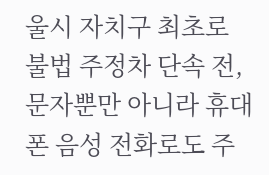울시 자치구 최초로 불법 주정차 단속 전, 문자뿐만 아니라 휴대폰 음성 전화로도 주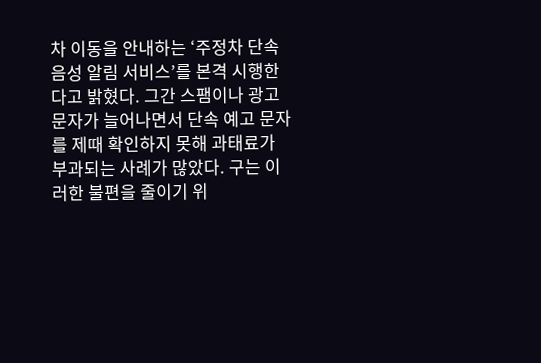차 이동을 안내하는 ‘주정차 단속 음성 알림 서비스’를 본격 시행한다고 밝혔다. 그간 스팸이나 광고 문자가 늘어나면서 단속 예고 문자를 제때 확인하지 못해 과태료가 부과되는 사례가 많았다. 구는 이러한 불편을 줄이기 위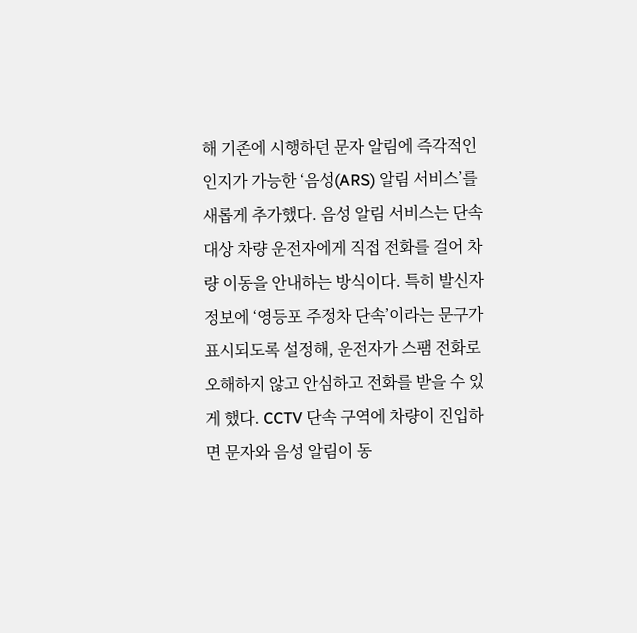해 기존에 시행하던 문자 알림에 즉각적인 인지가 가능한 ‘음성(ARS) 알림 서비스’를 새롭게 추가했다. 음성 알림 서비스는 단속 대상 차량 운전자에게 직접 전화를 걸어 차량 이동을 안내하는 방식이다. 특히 발신자 정보에 ‘영등포 주정차 단속’이라는 문구가 표시되도록 설정해, 운전자가 스팸 전화로 오해하지 않고 안심하고 전화를 받을 수 있게 했다. CCTV 단속 구역에 차량이 진입하면 문자와 음성 알림이 동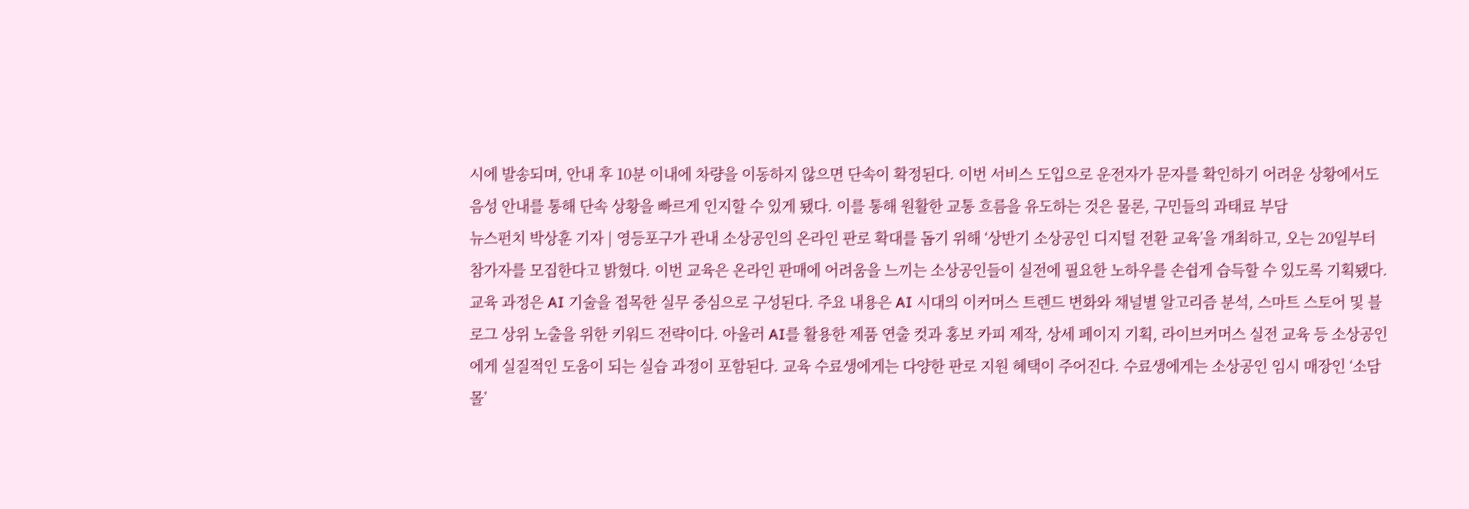시에 발송되며, 안내 후 10분 이내에 차량을 이동하지 않으면 단속이 확정된다. 이번 서비스 도입으로 운전자가 문자를 확인하기 어려운 상황에서도 음성 안내를 통해 단속 상황을 빠르게 인지할 수 있게 됐다. 이를 통해 원활한 교통 흐름을 유도하는 것은 물론, 구민들의 과태료 부담
뉴스펀치 박상훈 기자 | 영등포구가 관내 소상공인의 온라인 판로 확대를 돕기 위해 ‘상반기 소상공인 디지털 전환 교육’을 개최하고, 오는 20일부터 참가자를 모집한다고 밝혔다. 이번 교육은 온라인 판매에 어려움을 느끼는 소상공인들이 실전에 필요한 노하우를 손쉽게 습득할 수 있도록 기획됐다. 교육 과정은 AI 기술을 접목한 실무 중심으로 구성된다. 주요 내용은 AI 시대의 이커머스 트렌드 변화와 채널별 알고리즘 분석, 스마트 스토어 및 블로그 상위 노출을 위한 키워드 전략이다. 아울러 AI를 활용한 제품 연출 컷과 홍보 카피 제작, 상세 페이지 기획, 라이브커머스 실전 교육 등 소상공인에게 실질적인 도움이 되는 실습 과정이 포함된다. 교육 수료생에게는 다양한 판로 지원 혜택이 주어진다. 수료생에게는 소상공인 임시 매장인 ‘소담몰’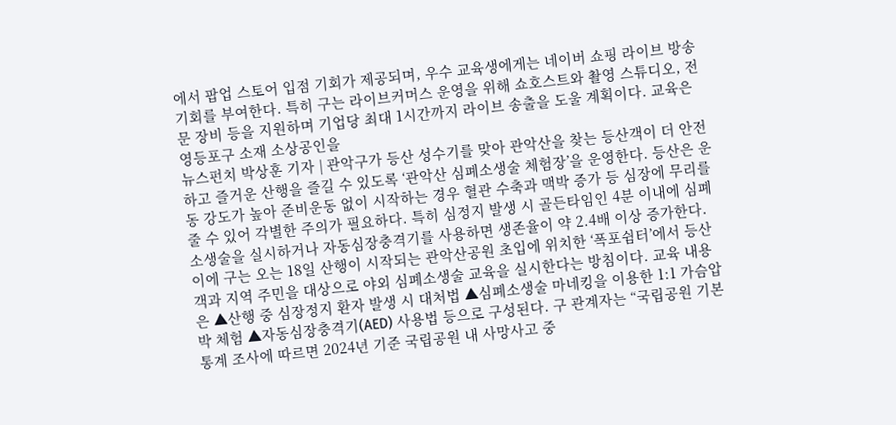에서 팝업 스토어 입점 기회가 제공되며, 우수 교육생에게는 네이버 쇼핑 라이브 방송 기회를 부여한다. 특히 구는 라이브커머스 운영을 위해 쇼호스트와 촬영 스튜디오, 전문 장비 등을 지원하며 기업당 최대 1시간까지 라이브 송출을 도울 계획이다. 교육은 영등포구 소재 소상공인을
뉴스펀치 박상훈 기자 | 관악구가 등산 성수기를 맞아 관악산을 찾는 등산객이 더 안전하고 즐거운 산행을 즐길 수 있도록 ‘관악산 심폐소생술 체험장’을 운영한다. 등산은 운동 강도가 높아 준비운동 없이 시작하는 경우 혈관 수축과 맥박 증가 등 심장에 무리를 줄 수 있어 각별한 주의가 필요하다. 특히 심정지 발생 시 골든타임인 4분 이내에 심폐소생술을 실시하거나 자동심장충격기를 사용하면 생존율이 약 2.4배 이상 증가한다. 이에 구는 오는 18일 산행이 시작되는 관악산공원 초입에 위치한 ‘폭포쉼터’에서 등산객과 지역 주민을 대상으로 야외 심폐소생술 교육을 실시한다는 방침이다. 교육 내용은 ▲산행 중 심장정지 환자 발생 시 대처법 ▲심폐소생술 마네킹을 이용한 1:1 가슴압박 체험 ▲자동심장충격기(AED) 사용법 등으로 구성된다. 구 관계자는 “국립공원 기본통계 조사에 따르면 2024년 기준 국립공원 내 사망사고 중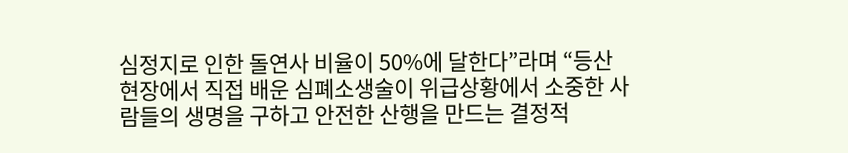심정지로 인한 돌연사 비율이 50%에 달한다”라며 “등산 현장에서 직접 배운 심폐소생술이 위급상황에서 소중한 사람들의 생명을 구하고 안전한 산행을 만드는 결정적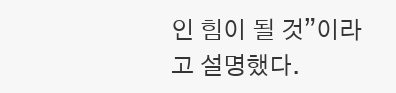인 힘이 될 것”이라고 설명했다.